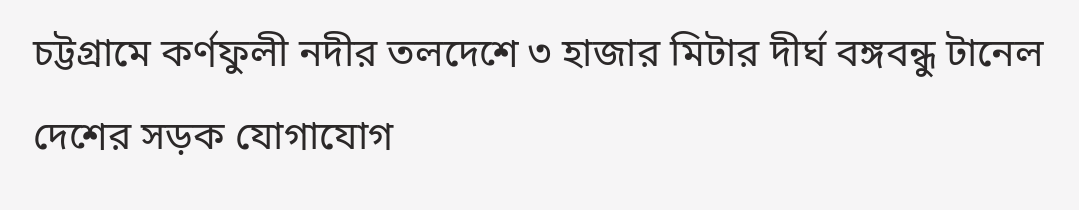চট্টগ্রামে কর্ণফুলী নদীর তলদেশে ৩ হাজার মিটার দীর্ঘ বঙ্গবন্ধু টানেল দেশের সড়ক যোগাযোগ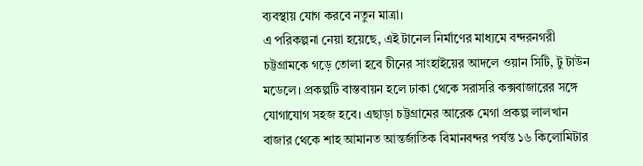ব্যবস্থায় যোগ করবে নতুন মাত্রা।
এ পরিকল্পনা নেয়া হয়েছে, এই টানেল নির্মাণের মাধ্যমে বন্দরনগরী চট্টগ্রামকে গড়ে তোলা হবে চীনের সাংহাইয়ের আদলে ওয়ান সিটি, টু টাউন মডেলে। প্রকল্পটি বাস্তবায়ন হলে ঢাকা থেকে সরাসরি কক্সবাজারের সঙ্গে যোগাযোগ সহজ হবে। এছাড়া চট্টগ্রামের আরেক মেগা প্রকল্প লালখান বাজার থেকে শাহ আমানত আন্তর্জাতিক বিমানবন্দর পর্যন্ত ১৬ কিলোমিটার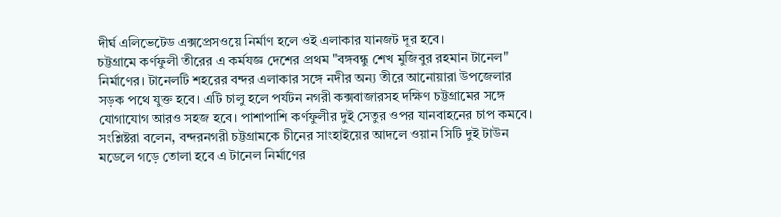দীর্ঘ এলিভেটেড এক্সপ্রেসওয়ে নির্মাণ হলে ওই এলাকার যানজট দূর হবে।
চট্টগ্রামে কর্ণফুলী তীরের এ কর্মযজ্ঞ দেশের প্রথম "বঙ্গবন্ধু শেখ মুজিবুর রহমান টানেল" নির্মাণের। টানেলটি শহরের বন্দর এলাকার সঙ্গে নদীর অন্য তীরে আনোয়ারা উপজেলার সড়ক পথে যুক্ত হবে। এটি চালু হলে পর্যটন নগরী কক্সবাজারসহ দক্ষিণ চট্টগ্রামের সঙ্গে যোগাযোগ আরও সহজ হবে। পাশাপাশি কর্ণফুলীর দুই সেতুর ওপর যানবাহনের চাপ কমবে।
সংশ্লিষ্টরা বলেন, বন্দরনগরী চট্টগ্রামকে চীনের সাংহাইয়ের আদলে ওয়ান সিটি দুই টাউন মডেলে গড়ে তোলা হবে এ টানেল নির্মাণের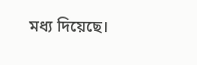মধ্য দিয়েছে।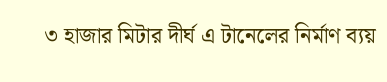৩ হাজার মিটার দীর্ঘ এ টানেলের নির্মাণ ব্যয়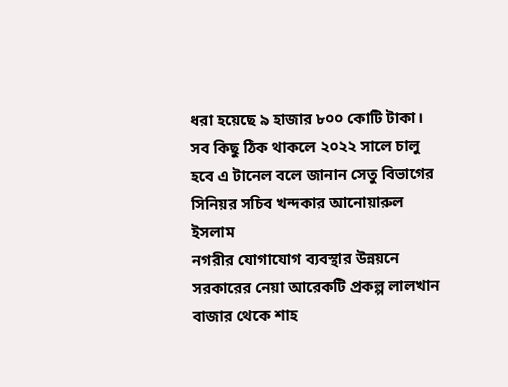ধরা হয়েছে ৯ হাজার ৮০০ কোটি টাকা।
সব কিছু ঠিক থাকলে ২০২২ সালে চালু হবে এ টানেল বলে জানান সেতু বিভাগের সিনিয়র সচিব খন্দকার আনোয়ারুল ইসলাম
নগরীর যোগাযোগ ব্যবস্থার উন্নয়নে সরকারের নেয়া আরেকটি প্রকল্প লালখান বাজার থেকে শাহ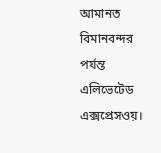আমানত বিমানবন্দর পর্যন্ত এলিভেটেড এক্সপ্রেসওয়।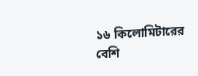১৬ কিলোমিটারের বেশি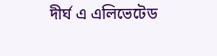দীর্ঘ এ এলিভেটেড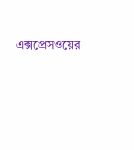এক্সপ্রেসওয়ের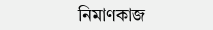নিমাণকাজ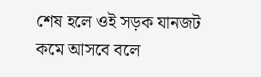শেষ হলে ওই সড়ক যানজট কমে আসবে বলে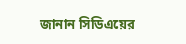জানান সিডিএয়ের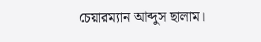চেয়ারম্যান আব্দুস ছালাম।